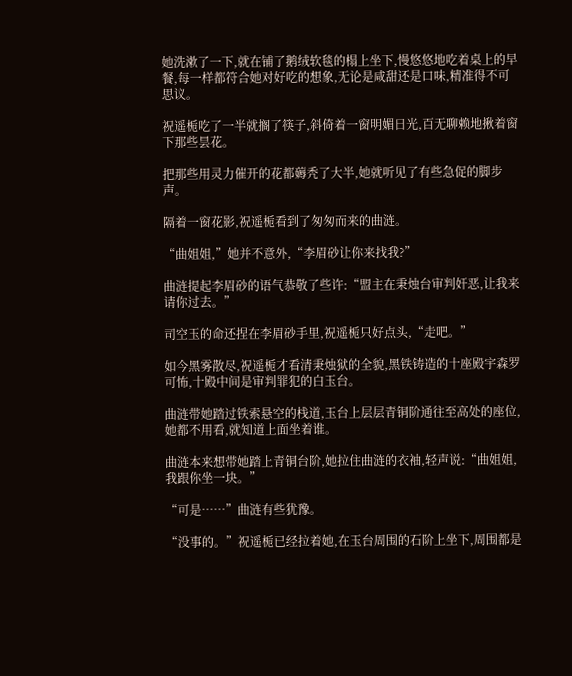她洗漱了一下,就在铺了鹅绒软毯的榻上坐下,慢悠悠地吃着桌上的早餐,每一样都符合她对好吃的想象,无论是咸甜还是口味,精准得不可思议。

祝遥栀吃了一半就搁了筷子,斜倚着一窗明媚日光,百无聊赖地揪着窗下那些昙花。

把那些用灵力催开的花都薅秃了大半,她就听见了有些急促的脚步声。

隔着一窗花影,祝遥栀看到了匆匆而来的曲涟。

“曲姐姐,”她并不意外,“李眉砂让你来找我?”

曲涟提起李眉砂的语气恭敬了些许:“盟主在秉烛台审判奸恶,让我来请你过去。”

司空玉的命还捏在李眉砂手里,祝遥栀只好点头,“走吧。”

如今黑雾散尽,祝遥栀才看清秉烛狱的全貌,黑铁铸造的十座殿宇森罗可怖,十殿中间是审判罪犯的白玉台。

曲涟带她踏过铁索悬空的栈道,玉台上层层青铜阶通往至高处的座位,她都不用看,就知道上面坐着谁。

曲涟本来想带她踏上青铜台阶,她拉住曲涟的衣袖,轻声说:“曲姐姐,我跟你坐一块。”

“可是……”曲涟有些犹豫。

“没事的。”祝遥栀已经拉着她,在玉台周围的石阶上坐下,周围都是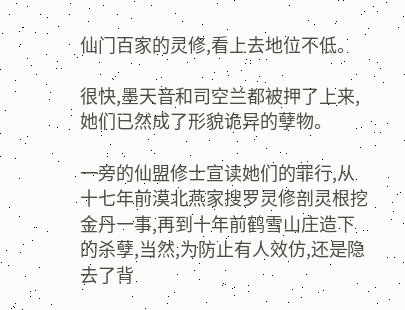仙门百家的灵修,看上去地位不低。

很快,墨天音和司空兰都被押了上来,她们已然成了形貌诡异的孽物。

一旁的仙盟修士宣读她们的罪行,从十七年前漠北燕家搜罗灵修剖灵根挖金丹一事,再到十年前鹤雪山庄造下的杀孽,当然,为防止有人效仿,还是隐去了背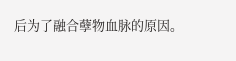后为了融合孽物血脉的原因。